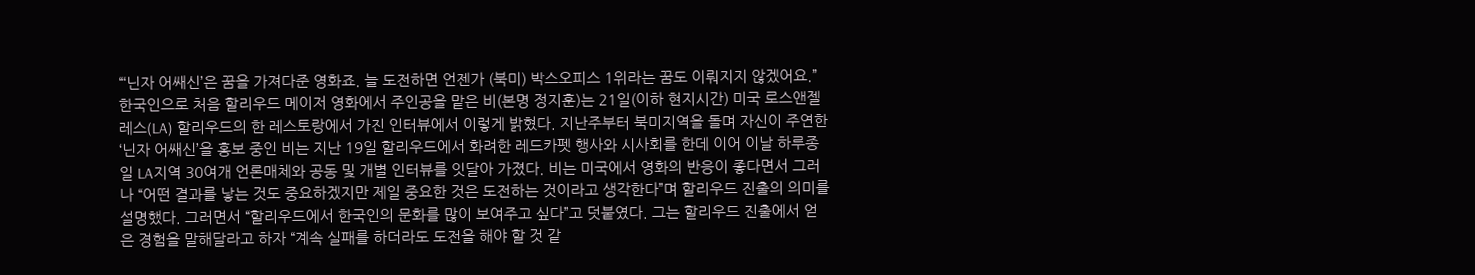“‘닌자 어쌔신’은 꿈을 가져다준 영화죠. 늘 도전하면 언젠가 (북미) 박스오피스 1위라는 꿈도 이뤄지지 않겠어요.” 한국인으로 처음 할리우드 메이저 영화에서 주인공을 맡은 비(본명 정지훈)는 21일(이하 현지시간) 미국 로스앤젤레스(LA) 할리우드의 한 레스토랑에서 가진 인터뷰에서 이렇게 밝혔다. 지난주부터 북미지역을 돌며 자신이 주연한 ‘닌자 어쌔신’을 홍보 중인 비는 지난 19일 할리우드에서 화려한 레드카펫 행사와 시사회를 한데 이어 이날 하루종일 LA지역 30여개 언론매체와 공동 및 개별 인터뷰를 잇달아 가졌다. 비는 미국에서 영화의 반응이 좋다면서 그러나 “어떤 결과를 낳는 것도 중요하겠지만 제일 중요한 것은 도전하는 것이라고 생각한다”며 할리우드 진출의 의미를 설명했다. 그러면서 “할리우드에서 한국인의 문화를 많이 보여주고 싶다”고 덧붙였다. 그는 할리우드 진출에서 얻은 경험을 말해달라고 하자 “계속 실패를 하더라도 도전을 해야 할 것 같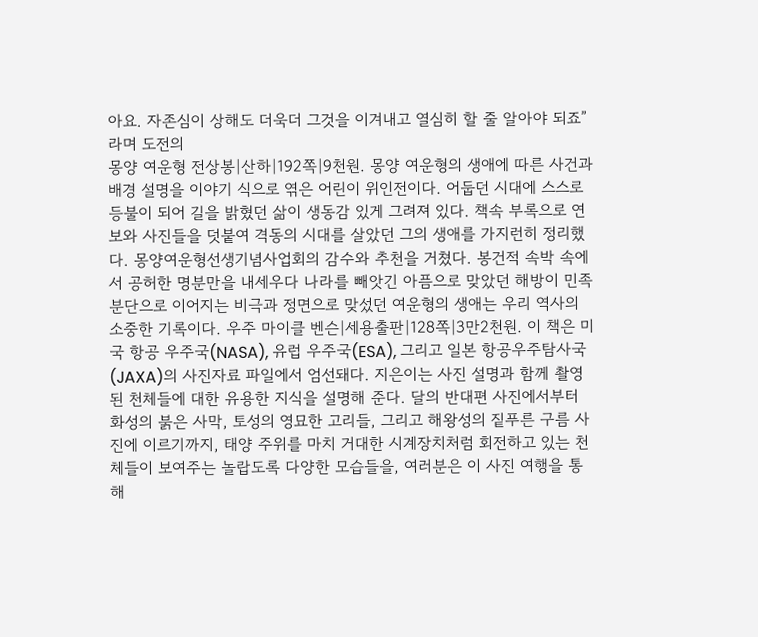아요. 자존심이 상해도 더욱더 그것을 이겨내고 열심히 할 줄 알아야 되죠”라며 도전의
몽양 여운형 전상봉|산하|192쪽|9천원. 몽양 여운형의 생애에 따른 사건과 배경 설명을 이야기 식으로 엮은 어린이 위인전이다. 어둡던 시대에 스스로 등불이 되어 길을 밝혔던 삶이 생동감 있게 그려져 있다. 책속 부록으로 연보와 사진들을 덧붙여 격동의 시대를 살았던 그의 생애를 가지런히 정리했다. 몽양여운형선생기념사업회의 감수와 추천을 거쳤다. 봉건적 속박 속에서 공허한 명분만을 내세우다 나라를 빼앗긴 아픔으로 맞았던 해방이 민족 분단으로 이어지는 비극과 정면으로 맞섰던 여운형의 생애는 우리 역사의 소중한 기록이다. 우주 마이클 벤슨|세용출판|128쪽|3만2천원. 이 책은 미국 항공 우주국(NASA), 유럽 우주국(ESA), 그리고 일본 항공우주탐사국(JAXA)의 사진자료 파일에서 엄선돼다. 지은이는 사진 설명과 함께 촬영된 천체들에 대한 유용한 지식을 설명해 준다. 달의 반대편 사진에서부터 화성의 붉은 사막, 토성의 영묘한 고리들, 그리고 해왕성의 짙푸른 구름 사진에 이르기까지, 태양 주위를 마치 거대한 시계장치처럼 회전하고 있는 천체들이 보여주는 놀랍도록 다양한 모습들을, 여러분은 이 사진 여행을 통해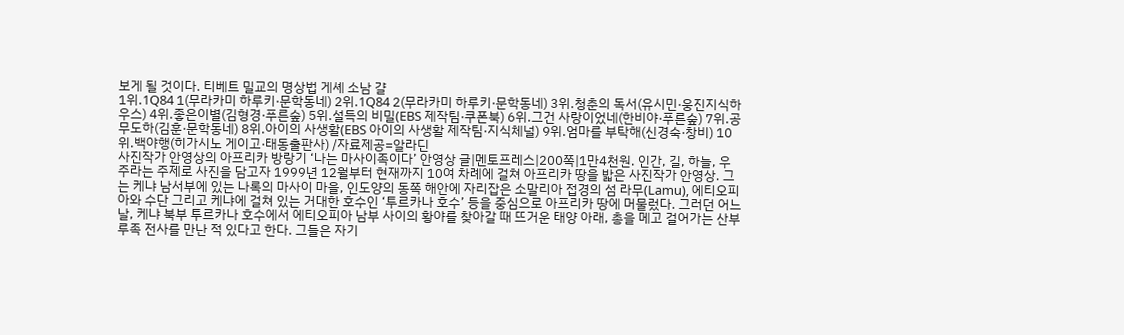보게 될 것이다. 티베트 밀교의 명상법 게셰 소남 걀
1위.1Q84 1(무라카미 하루키·문학동네) 2위.1Q84 2(무라카미 하루키·문학동네) 3위.청춘의 독서(유시민·웅진지식하우스) 4위.좋은이별(김형경·푸른숲) 5위.설득의 비밀(EBS 제작팀·쿠폰북) 6위.그건 사랑이었네(한비야·푸른숲) 7위.공무도하(김훈·문학동네) 8위.아이의 사생활(EBS 아이의 사생활 제작팀·지식체널) 9위.엄마를 부탁해(신경숙·창비) 10위.백야행(히가시노 게이고·태동출판사) /자료제공=알라딘
사진작가 안영상의 아프리카 방랑기 ‘나는 마사이족이다’ 안영상 글|멘토프레스|200쪽|1만4천원. 인간, 길, 하늘, 우주라는 주제로 사진을 담고자 1999년 12월부터 현재까지 10여 차례에 걸쳐 아프리카 땅을 밟은 사진작가 안영상. 그는 케냐 남서부에 있는 나록의 마사이 마을, 인도양의 동쪽 해안에 자리잡은 소말리아 접경의 섬 라무(Lamu), 에티오피아와 수단 그리고 케냐에 걸쳐 있는 거대한 호수인 ‘투르카나 호수’ 등을 중심으로 아프리카 땅에 머물렀다. 그러던 어느 날, 케냐 북부 투르카나 호수에서 에티오피아 남부 사이의 황야를 찾아갈 때 뜨거운 태양 아래, 총을 메고 걸어가는 산부루족 전사를 만난 적 있다고 한다. 그들은 자기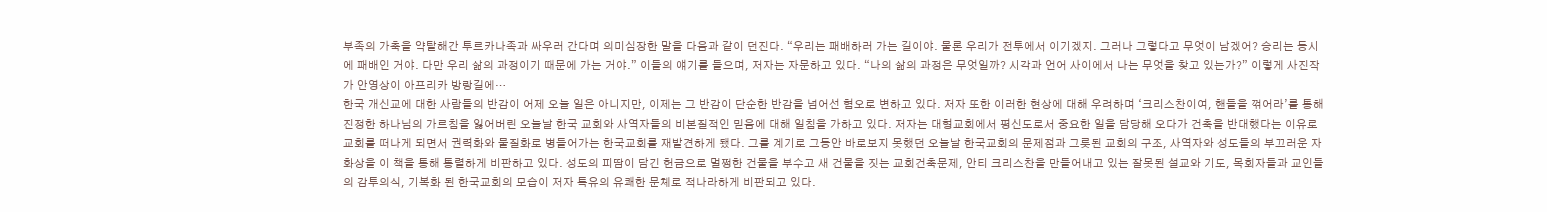부족의 가축을 약탈해간 투르카나족과 싸우러 간다며 의미심장한 말을 다음과 같이 던진다. “우리는 패배하러 가는 길이야. 물론 우리가 전투에서 이기겠지. 그러나 그렇다고 무엇이 남겠어? 승리는 동시에 패배인 거야. 다만 우리 삶의 과정이기 때문에 가는 거야.” 이들의 얘기를 들으며, 저자는 자문하고 있다. “나의 삶의 과정은 무엇일까? 시각과 언어 사이에서 나는 무엇을 찾고 있는가?” 이렇게 사진작가 안영상이 아프리카 방랑길에…
한국 개신교에 대한 사람들의 반감이 어제 오늘 일은 아니지만, 이제는 그 반감이 단순한 반감을 넘어선 혐오로 변하고 있다. 저자 또한 이러한 현상에 대해 우려하며 ‘크리스찬이여, 핸들을 꺾어라’를 통해 진정한 하나님의 가르침을 잃어버린 오늘날 한국 교회와 사역자들의 비본질적인 믿음에 대해 일침을 가하고 있다. 저자는 대형교회에서 평신도로서 중요한 일을 담당해 오다가 건축을 반대했다는 이유로 교회를 떠나게 되면서 권력화와 물질화로 병들어가는 한국교회를 재발견하게 됐다. 그를 계기로 그동안 바로보지 못했던 오늘날 한국교회의 문제점과 그릇된 교회의 구조, 사역자와 성도들의 부끄러운 자화상을 이 책을 통해 통렬하게 비판하고 있다. 성도의 피땀이 담긴 헌금으로 멀쩡한 건물을 부수고 새 건물을 짓는 교회건축문제, 안티 크리스찬을 만들어내고 있는 잘못된 설교와 기도, 목회자들과 교인들의 감투의식, 기복화 된 한국교회의 모습이 저자 특유의 유쾌한 문체로 적나라하게 비판되고 있다.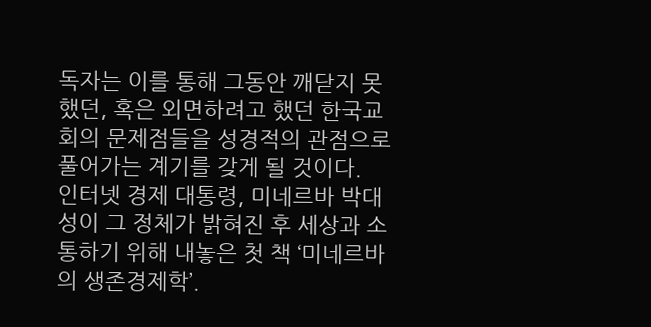독자는 이를 통해 그동안 깨닫지 못했던, 혹은 외면하려고 했던 한국교회의 문제점들을 성경적의 관점으로 풀어가는 계기를 갖게 될 것이다.
인터넷 경제 대통령, 미네르바 박대성이 그 정체가 밝혀진 후 세상과 소통하기 위해 내놓은 첫 책 ‘미네르바의 생존경제학’.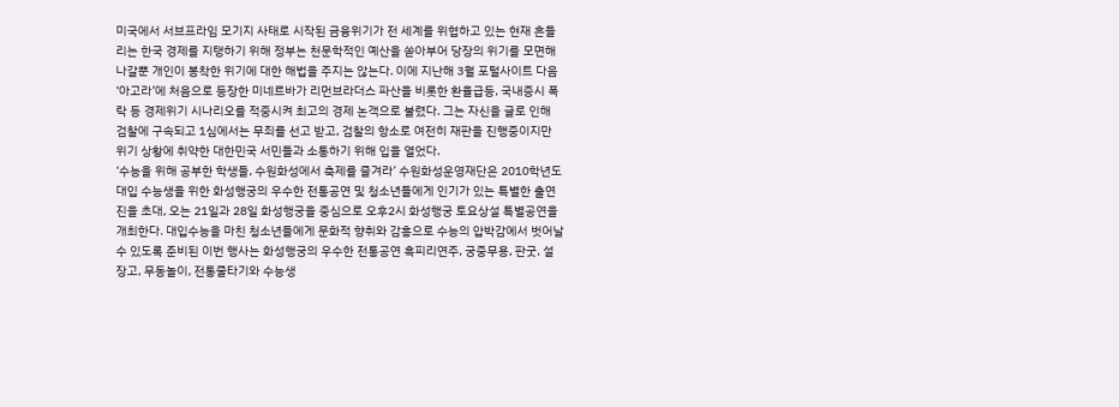미국에서 서브프라임 모기지 사태로 시작된 금융위기가 전 세계를 위협하고 있는 현재 흔들리는 한국 경제를 지탱하기 위해 정부는 천문학적인 예산을 쏟아부어 당장의 위기를 모면해 나갈뿐 개인이 봉착한 위기에 대한 해법을 주지는 않는다. 이에 지난해 3월 포털사이트 다음 ‘아고라’에 처음으로 등장한 미네르바가 리먼브라더스 파산을 비롯한 환율급등, 국내증시 폭락 등 경제위기 시나리오를 적중시켜 최고의 경제 논객으로 불렸다. 그는 자신을 글로 인해 검찰에 구속되고 1심에서는 무죄를 선고 받고, 검찰의 항소로 여전히 재판을 진행중이지만 위기 상황에 취약한 대한민국 서민들과 소통하기 위해 입을 열었다.
‘수능을 위해 공부한 학생들, 수원화성에서 축제를 즐겨라’ 수원화성운영재단은 2010학년도 대입 수능생을 위한 화성행궁의 우수한 전통공연 및 청소년들에게 인기가 있는 특별한 출연진을 초대, 오는 21일과 28일 화성행궁을 중심으로 오후2시 화성행궁 토요상설 특별공연을 개최한다. 대입수능을 마친 청소년들에게 문화적 향취와 감흥으로 수능의 압박감에서 벗어날 수 있도록 준비된 이번 행사는 화성행궁의 우수한 전통공연 흑피리연주, 궁중무용, 판굿, 설장고, 무동놀이, 전통줄타기와 수능생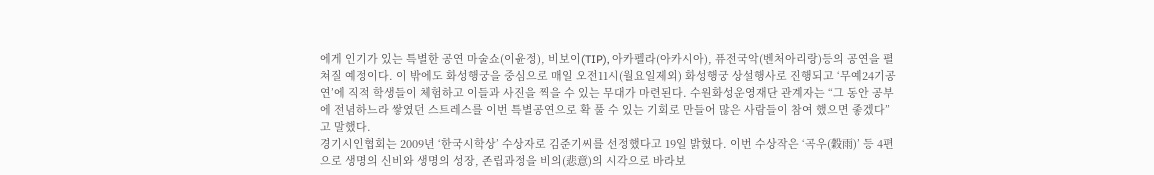에게 인기가 있는 특별한 공연 마술쇼(이윤정), 비보이(TIP), 아카펠라(아카시아), 퓨전국악(벤처아리랑)등의 공연을 펼쳐질 예정이다. 이 밖에도 화성행궁을 중심으로 매일 오전11시(월요일제외) 화성행궁 상설행사로 진행되고 ‘무예24기공연’에 직적 학생들이 체험하고 이들과 사진을 찍을 수 있는 무대가 마련된다. 수원화성운영재단 관계자는 “그 동안 공부에 전념하느라 쌓였던 스트레스를 이번 특별공연으로 확 풀 수 있는 기회로 만들어 많은 사람들이 참여 했으면 좋겠다”고 말했다.
경기시인협회는 2009년 ‘한국시학상’ 수상자로 김준기씨를 선정했다고 19일 밝혔다. 이번 수상작은 ‘곡우(穀雨)’ 등 4편으로 생명의 신비와 생명의 성장, 존립과정을 비의(悲意)의 시각으로 바라보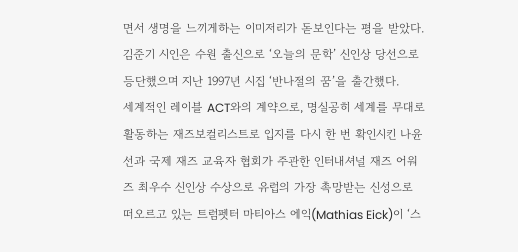면서 생명을 느끼게하는 이미저리가 돋보인다는 평을 받았다. 김준기 시인은 수원 출신으로 ‘오늘의 문학’ 신인상 당선으로 등단했으며 지난 1997년 시집 ‘반나절의 꿈’을 출간했다.
세계적인 레이블 ACT와의 계약으로, 명실공히 세계를 무대로 활동하는 재즈보컬리스트로 입지를 다시 한 번 확인시킨 나윤선과 국제 재즈 교육자 협회가 주관한 인터내셔널 재즈 어워즈 최우수 신인상 수상으로 유럽의 가장 촉망받는 신성으로 떠오르고 있는 트럼펫터 마티아스 에익(Mathias Eick)이 ‘스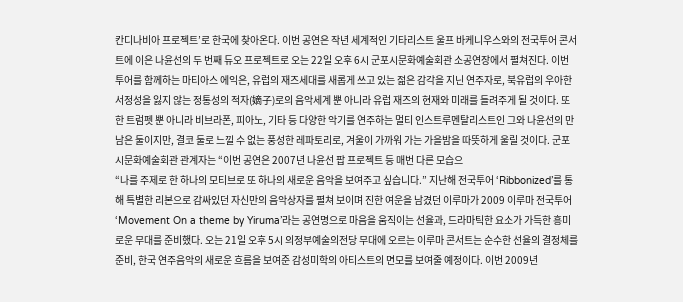칸디나비아 프로젝트’로 한국에 찾아온다. 이번 공연은 작년 세계적인 기타리스트 울프 바케니우스와의 전국투어 콘서트에 이은 나윤선의 두 번째 듀오 프로젝트로 오는 22일 오후 6시 군포시문화예술회관 소공연장에서 펼쳐진다. 이번 투어를 함께하는 마티아스 에익은, 유럽의 재즈세대를 새롭게 쓰고 있는 젊은 감각을 지닌 연주자로, 북유럽의 우아한 서정성을 잃지 않는 정통성의 적자(嫡子)로의 음악세계 뿐 아니라 유럽 재즈의 현재와 미래를 들려주게 될 것이다. 또한 트럼펫 뿐 아니라 비브라폰, 피아노, 기타 등 다양한 악기를 연주하는 멀티 인스트루멘탈리스트인 그와 나윤선의 만남은 둘이지만, 결코 둘로 느낄 수 없는 풍성한 레파토리로, 겨울이 가까워 가는 가을밤을 따뜻하게 울릴 것이다. 군포시문화예술회관 관계자는 “이번 공연은 2007년 나윤선 팝 프로젝트 등 매번 다른 모습으
“나를 주제로 한 하나의 모티브로 또 하나의 새로운 음악을 보여주고 싶습니다.” 지난해 전국투어 ‘Ribbonized’를 통해 특별한 리본으로 감싸있던 자신만의 음악상자를 펼쳐 보이며 진한 여운을 남겼던 이루마가 2009 이루마 전국투어 ‘Movement On a theme by Yiruma’라는 공연명으로 마음을 움직이는 선율과, 드라마틱한 요소가 가득한 흥미로운 무대를 준비했다. 오는 21일 오후 5시 의정부예술의전당 무대에 오르는 이루마 콘서트는 순수한 선율의 결정체를 준비, 한국 연주음악의 새로운 흐름을 보여준 감성미학의 아티스트의 면모를 보여줄 예정이다. 이번 2009년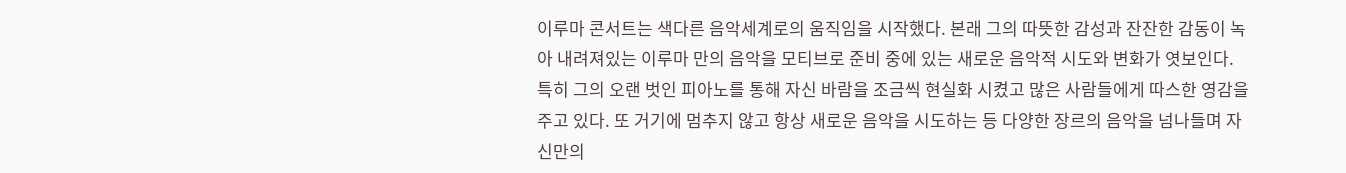이루마 콘서트는 색다른 음악세계로의 움직임을 시작했다. 본래 그의 따뜻한 감성과 잔잔한 감동이 녹아 내려져있는 이루마 만의 음악을 모티브로 준비 중에 있는 새로운 음악적 시도와 변화가 엿보인다. 특히 그의 오랜 벗인 피아노를 통해 자신 바람을 조금씩 현실화 시켰고 많은 사람들에게 따스한 영감을 주고 있다. 또 거기에 멈추지 않고 항상 새로운 음악을 시도하는 등 다양한 장르의 음악을 넘나들며 자신만의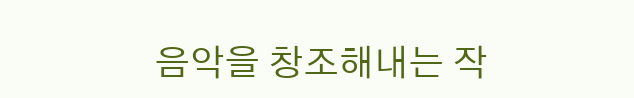음악을 창조해내는 작